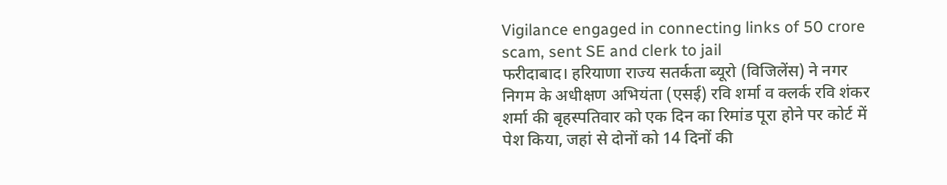Vigilance engaged in connecting links of 50 crore scam, sent SE and clerk to jail
फरीदाबाद। हरियाणा राज्य सतर्कता ब्यूरो (विजिलेंस) ने नगर निगम के अधीक्षण अभियंता (एसई) रवि शर्मा व क्लर्क रवि शंकर शर्मा की बृहस्पतिवार को एक दिन का रिमांड पूरा होने पर कोर्ट में पेश किया, जहां से दोनों को 14 दिनों की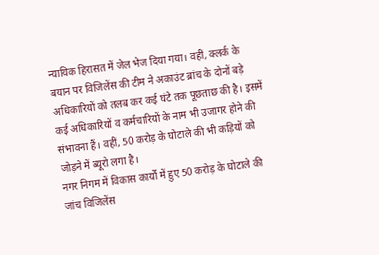न्यायिक हिरासत में जेल भेज दिया गया। वहीं, क्लर्क के बयान पर विजिलेंस की टीम ने अकाउंट ब्रांच के दोनों बड़े अधिकारियों को तलब कर कई घंटे तक पूछताछ की है। इसमें कई अधिकारियों व कर्मचारियों के नाम भी उजागर होने की संभावना हैं। वहीं, 50 करोड़ के घोटाले की भी कड़ियों को जोड़ने में ब्यूरो लगा है।
नगर निगम में विकास कार्यों में हुए 50 करोड़ के घोटाले की जांच विजिलेंस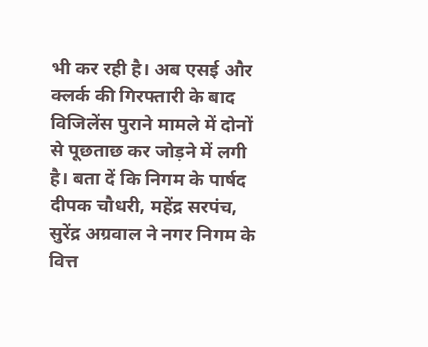भी कर रही है। अब एसई और क्लर्क की गिरफ्तारी के बाद विजिलेंस पुराने मामले में दोनों से पूछताछ कर जोड़ने में लगी है। बता दें कि निगम के पार्षद दीपक चौधरी, महेंद्र सरपंच, सुरेंद्र अग्रवाल ने नगर निगम के वित्त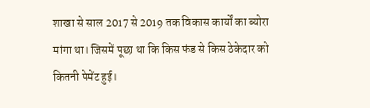शाखा से साल 2017 से 2019 तक विकास कार्यों का ब्योरा मांगा था। जिसमें पूछा था कि किस फंड से किस ठेकेदार को कितनी पेमेंट हुई।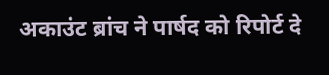अकाउंट ब्रांच ने पार्षद को रिपोर्ट दे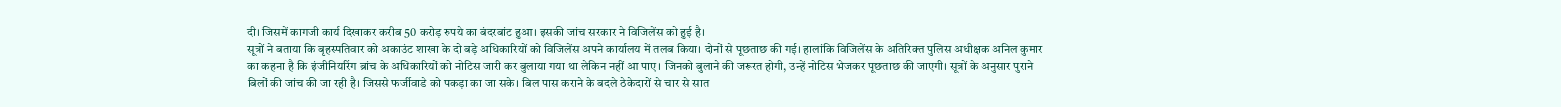दी। जिसमें कागजी कार्य दिखाकर करीब 50 करोड़ रुपये का बंदरबांट हुआ। इसकी जांच सरकार ने विजिलेंस को हुई है।
सूत्रों ने बताया कि बृहस्पतिवार को अकाउंट शाखा के दो बड़े अधिकारियों को विजिलेंस अपने कार्यालय में तलब किया। दोनों से पूछताछ की गई। हालांकि विजिलेंस के अतिरिक्त पुलिस अधीक्षक अनिल कुमार का कहना है कि इंजीनियरिंग ब्रांच के अधिकारियों को नोटिस जारी कर बुलाया गया था लेकिन नहीं आ पाए। जिनको बुलाने की जरूरत होगी, उन्हें नोटिस भेजकर पूछताछ की जाएगी। सूत्रों के अनुसार पुराने बिलों की जांच की जा रही है। जिससे फर्जीवाडे को पकड़ा का जा सके। बिल पास कराने के बदले ठेकेदारों से चार से सात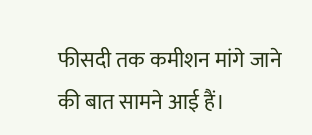फीसदी तक कमीशन मांगे जाने की बात सामने आई हैं।